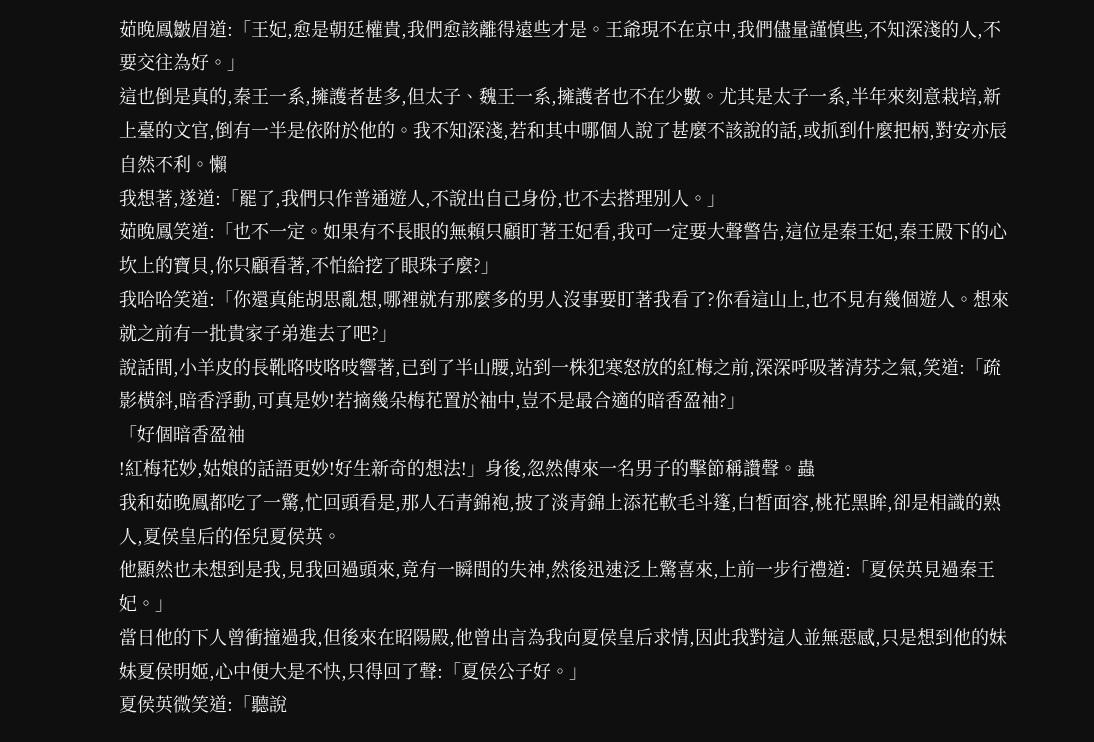茹晚鳳皺眉道:「王妃,愈是朝廷權貴,我們愈該離得遠些才是。王爺現不在京中,我們儘量謹慎些,不知深淺的人,不要交往為好。」
這也倒是真的,秦王一系,擁護者甚多,但太子、魏王一系,擁護者也不在少數。尤其是太子一系,半年來刻意栽培,新上臺的文官,倒有一半是依附於他的。我不知深淺,若和其中哪個人說了甚麼不該說的話,或抓到什麼把柄,對安亦辰自然不利。懶
我想著,遂道:「罷了,我們只作普通遊人,不說出自己身份,也不去搭理別人。」
茹晚鳳笑道:「也不一定。如果有不長眼的無賴只顧盯著王妃看,我可一定要大聲警告,這位是秦王妃,秦王殿下的心坎上的寶貝,你只顧看著,不怕給挖了眼珠子麼?」
我哈哈笑道:「你還真能胡思亂想,哪裡就有那麼多的男人沒事要盯著我看了?你看這山上,也不見有幾個遊人。想來就之前有一批貴家子弟進去了吧?」
說話間,小羊皮的長靴咯吱咯吱響著,已到了半山腰,站到一株犯寒怒放的紅梅之前,深深呼吸著清芬之氣,笑道:「疏影橫斜,暗香浮動,可真是妙!若摘幾朵梅花置於袖中,豈不是最合適的暗香盈袖?」
「好個暗香盈袖
!紅梅花妙,姑娘的話語更妙!好生新奇的想法!」身後,忽然傳來一名男子的擊節稱讚聲。蟲
我和茹晚鳳都吃了一驚,忙回頭看是,那人石青錦袍,披了淡青錦上添花軟毛斗篷,白皙面容,桃花黑眸,卻是相識的熟人,夏侯皇后的侄兒夏侯英。
他顯然也未想到是我,見我回過頭來,竟有一瞬間的失神,然後迅速泛上驚喜來,上前一步行禮道:「夏侯英見過秦王妃。」
當日他的下人曾衝撞過我,但後來在昭陽殿,他曾出言為我向夏侯皇后求情,因此我對這人並無惡感,只是想到他的妹妹夏侯明姬,心中便大是不快,只得回了聲:「夏侯公子好。」
夏侯英微笑道:「聽說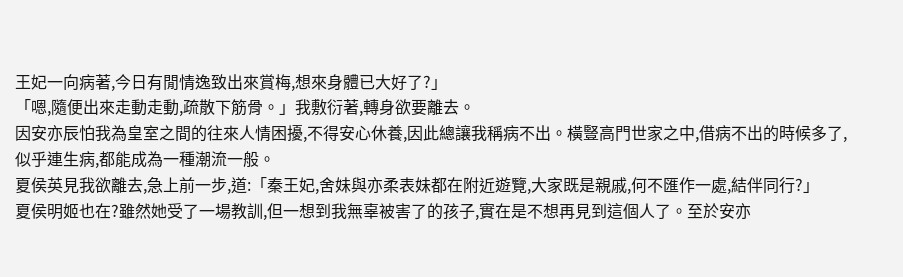王妃一向病著,今日有閒情逸致出來賞梅,想來身體已大好了?」
「嗯,隨便出來走動走動,疏散下筋骨。」我敷衍著,轉身欲要離去。
因安亦辰怕我為皇室之間的往來人情困擾,不得安心休養,因此總讓我稱病不出。橫豎高門世家之中,借病不出的時候多了,似乎連生病,都能成為一種潮流一般。
夏侯英見我欲離去,急上前一步,道:「秦王妃,舍妹與亦柔表妹都在附近遊覽,大家既是親戚,何不匯作一處,結伴同行?」
夏侯明姬也在?雖然她受了一場教訓,但一想到我無辜被害了的孩子,實在是不想再見到這個人了。至於安亦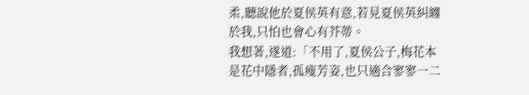柔,聽說他於夏侯英有意,若見夏侯英糾纏於我,只怕也會心有芥蒂。
我想著,遂道:「不用了,夏侯公子,梅花本是花中隱者,孤瘦芳姿,也只適合寥寥一二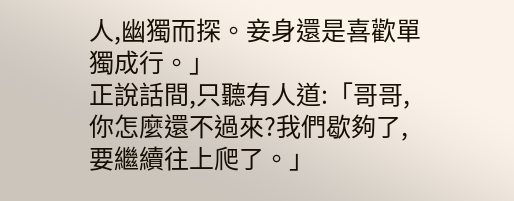人,幽獨而探。妾身還是喜歡單獨成行。」
正說話間,只聽有人道:「哥哥,你怎麼還不過來?我們歇夠了,要繼續往上爬了。」